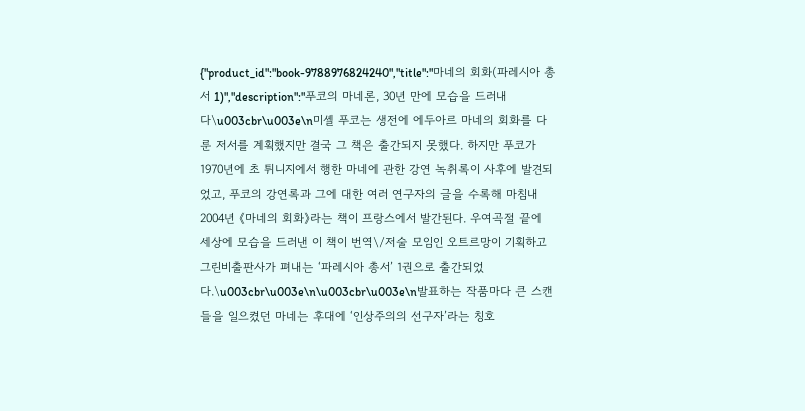{"product_id":"book-9788976824240","title":"마네의 회화(파레시아 총서 1)","description":"푸코의 마네론, 30년 만에 모습을 드러내다\u003cbr\u003e\n미셸 푸코는 생전에 에두아르 마네의 회화를 다룬 저서를 계획했지만 결국 그 책은 출간되지 못했다. 하지만 푸코가 1970년에 초 튀니지에서 행한 마네에 관한 강연 녹취록이 사후에 발견되었고, 푸코의 강연록과 그에 대한 여러 연구자의 글을 수록해 마침내 2004년 《마네의 회화》라는 책이 프랑스에서 발간된다. 우여곡절 끝에 세상에 모습을 드러낸 이 책이 번역\/저술 모임인 오트르망이 기획하고 그린비출판사가 펴내는 ‘파레시아 총서’ 1권으로 출간되었다.\u003cbr\u003e\n\u003cbr\u003e\n발표하는 작품마다 큰 스캔들을 일으켰던 마네는 후대에 ‘인상주의의 선구자’라는 칭호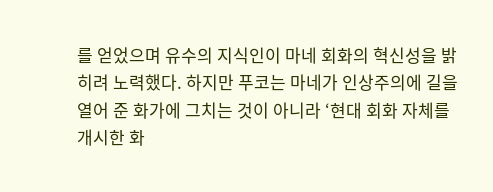를 얻었으며 유수의 지식인이 마네 회화의 혁신성을 밝히려 노력했다. 하지만 푸코는 마네가 인상주의에 길을 열어 준 화가에 그치는 것이 아니라 ‘현대 회화 자체를 개시한 화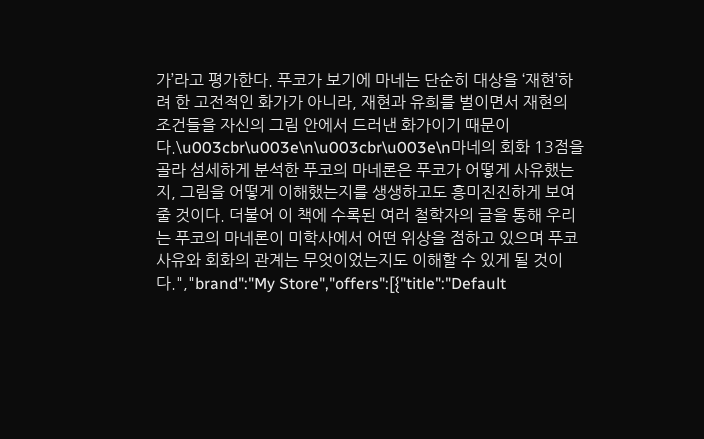가’라고 평가한다. 푸코가 보기에 마네는 단순히 대상을 ‘재현’하려 한 고전적인 화가가 아니라, 재현과 유희를 벌이면서 재현의 조건들을 자신의 그림 안에서 드러낸 화가이기 때문이다.\u003cbr\u003e\n\u003cbr\u003e\n마네의 회화 13점을 골라 섬세하게 분석한 푸코의 마네론은 푸코가 어떻게 사유했는지, 그림을 어떻게 이해했는지를 생생하고도 흥미진진하게 보여 줄 것이다. 더불어 이 책에 수록된 여러 철학자의 글을 통해 우리는 푸코의 마네론이 미학사에서 어떤 위상을 점하고 있으며 푸코 사유와 회화의 관계는 무엇이었는지도 이해할 수 있게 될 것이다.","brand":"My Store","offers":[{"title":"Default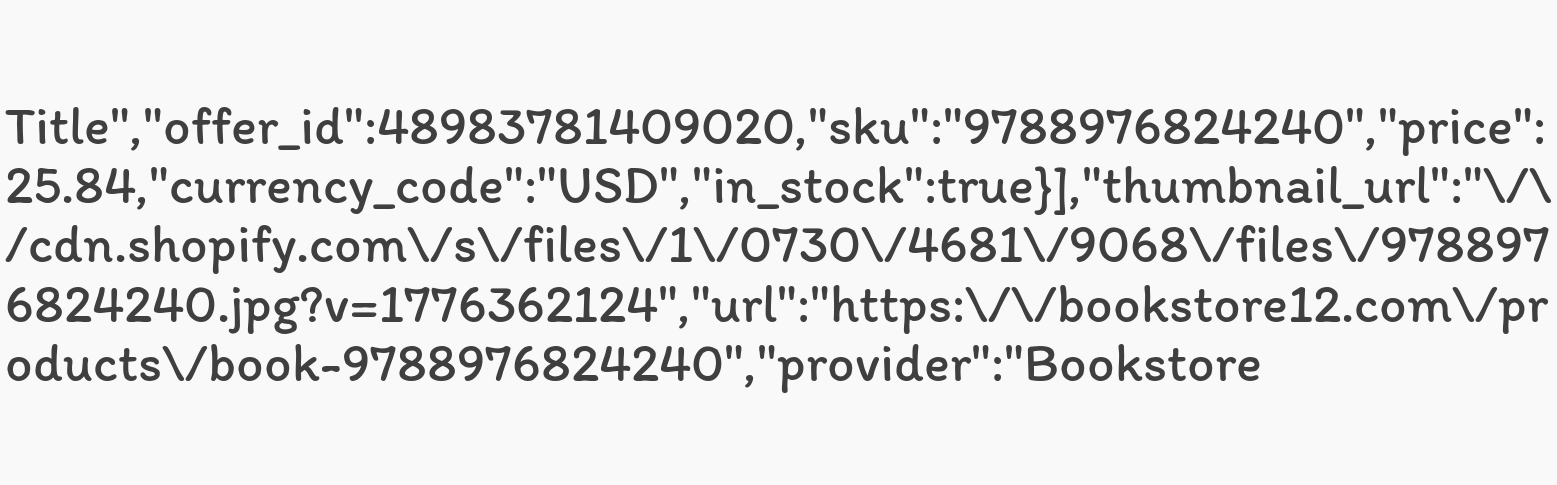Title","offer_id":48983781409020,"sku":"9788976824240","price":25.84,"currency_code":"USD","in_stock":true}],"thumbnail_url":"\/\/cdn.shopify.com\/s\/files\/1\/0730\/4681\/9068\/files\/9788976824240.jpg?v=1776362124","url":"https:\/\/bookstore12.com\/products\/book-9788976824240","provider":"Bookstore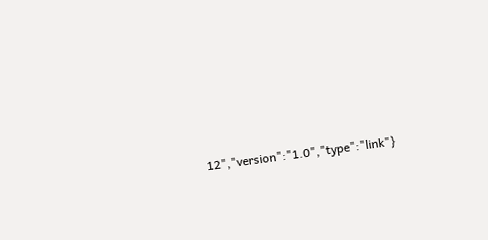12","version":"1.0","type":"link"}